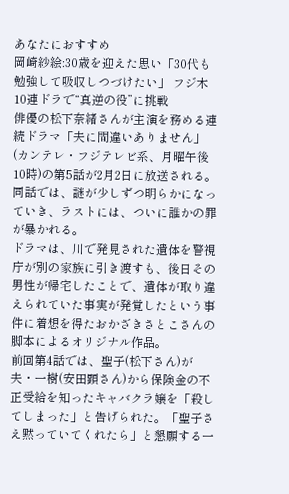あなたにおすすめ
岡崎紗絵:30歳を迎えた思い「30代も勉強して吸収しつづけたい」 フジ木10連ドラで“真逆の役”に挑戦
俳優の松下奈緒さんが主演を務める連続ドラマ「夫に間違いありません」(カンテレ・フジテレビ系、月曜午後10時)の第5話が2月2日に放送される。同話では、謎が少しずつ明らかになっていき、ラストには、ついに誰かの罪が暴かれる。
ドラマは、川で発見された遺体を警視庁が別の家族に引き渡すも、後日その男性が帰宅したことで、遺体が取り違えられていた事実が発覚したという事件に着想を得たおかざきさとこさんの脚本によるオリジナル作品。
前回第4話では、聖子(松下さん)が夫・一樹(安田顕さん)から保険金の不正受給を知ったキャバクラ嬢を「殺してしまった」と告げられた。「聖子さえ黙っていてくれたら」と懇願する一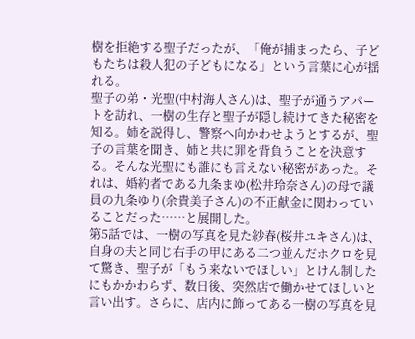樹を拒絶する聖子だったが、「俺が捕まったら、子どもたちは殺人犯の子どもになる」という言葉に心が揺れる。
聖子の弟・光聖(中村海人さん)は、聖子が通うアパートを訪れ、一樹の生存と聖子が隠し続けてきた秘密を知る。姉を説得し、警察へ向かわせようとするが、聖子の言葉を聞き、姉と共に罪を背負うことを決意する。そんな光聖にも誰にも言えない秘密があった。それは、婚約者である九条まゆ(松井玲奈さん)の母で議員の九条ゆり(余貴美子さん)の不正献金に関わっていることだった……と展開した。
第5話では、一樹の写真を見た紗春(桜井ユキさん)は、自身の夫と同じ右手の甲にある二つ並んだホクロを見て驚き、聖子が「もう来ないでほしい」とけん制したにもかかわらず、数日後、突然店で働かせてほしいと言い出す。さらに、店内に飾ってある一樹の写真を見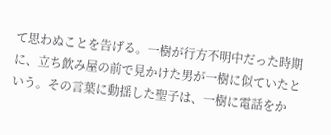て思わぬことを告げる。一樹が行方不明中だった時期に、立ち飲み屋の前で見かけた男が一樹に似ていたという。その言葉に動揺した聖子は、一樹に電話をか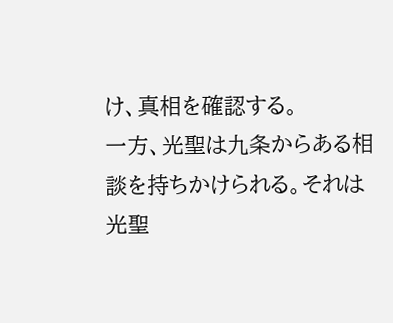け、真相を確認する。
一方、光聖は九条からある相談を持ちかけられる。それは光聖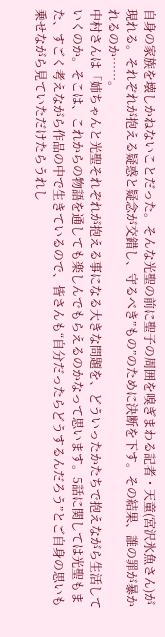自身の家族を壊しかねないことだった。そんな光聖の前に聖子の周囲を嗅ぎまわる記者・天童(宮沢氷魚さん)が現れる。それぞれが抱える疑惑と疑念が交錯し、守るべき”もの”のために決断を下す。その結果、誰の罪が暴かれるのか……。
中村さんは「姉ちゃんと光聖それぞれが抱える事になる大きな問題を、どういったかたちで抱えながら生活していくのか。そこは、これからの物語を通しても楽しんでもらえるのかなって思います。5話に関しては光聖もまた、すごく考えながら作品の中で生きているので、皆さんも“自分だったらどうするんだろう”とご自身の思いも乗せながら見ていただけたらうれし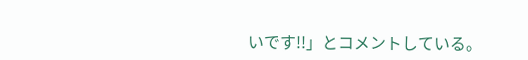いです!!」とコメントしている。